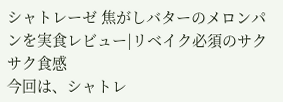シャトレーゼ 焦がしバターのメロンパンを実食レビュー|リベイク必須のサクサク食感
今回は、シャトレ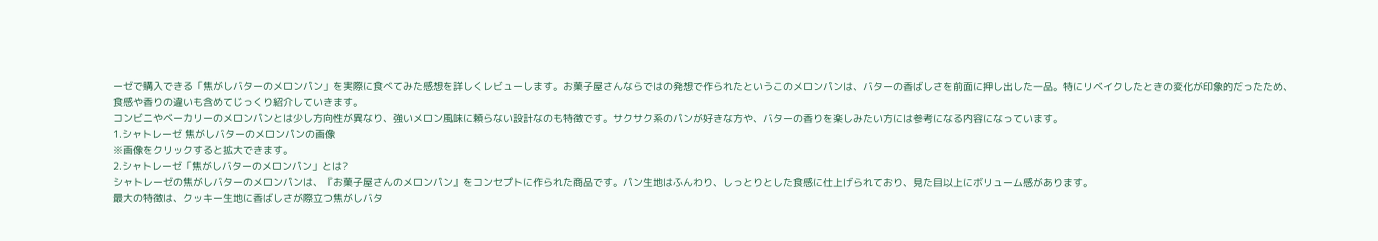ーゼで購入できる「焦がしバターのメロンパン」を実際に食べてみた感想を詳しくレビューします。お菓子屋さんならではの発想で作られたというこのメロンパンは、バターの香ばしさを前面に押し出した一品。特にリベイクしたときの変化が印象的だったため、食感や香りの違いも含めてじっくり紹介していきます。
コンビニやベーカリーのメロンパンとは少し方向性が異なり、強いメロン風味に頼らない設計なのも特徴です。サクサク系のパンが好きな方や、バターの香りを楽しみたい方には参考になる内容になっています。
1.シャトレーゼ 焦がしバターのメロンパンの画像
※画像をクリックすると拡大できます。
2.シャトレーゼ「焦がしバターのメロンパン」とは?
シャトレーゼの焦がしバターのメロンパンは、『お菓子屋さんのメロンパン』をコンセプトに作られた商品です。パン生地はふんわり、しっとりとした食感に仕上げられており、見た目以上にボリューム感があります。
最大の特徴は、クッキー生地に香ばしさが際立つ焦がしバタ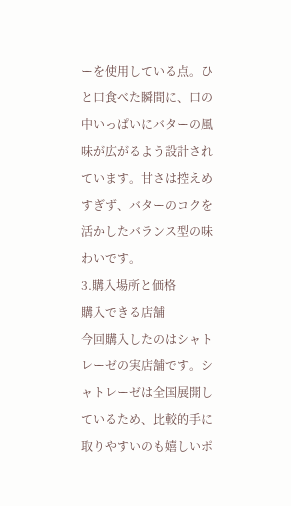ーを使用している点。ひと口食べた瞬間に、口の中いっぱいにバターの風味が広がるよう設計されています。甘さは控えめすぎず、バターのコクを活かしたバランス型の味わいです。
3.購入場所と価格
購入できる店舗
今回購入したのはシャトレーゼの実店舗です。シャトレーゼは全国展開しているため、比較的手に取りやすいのも嬉しいポ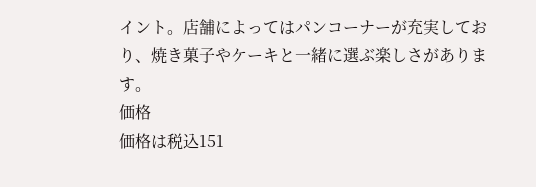イント。店舗によってはパンコーナーが充実しており、焼き菓子やケーキと一緒に選ぶ楽しさがあります。
価格
価格は税込151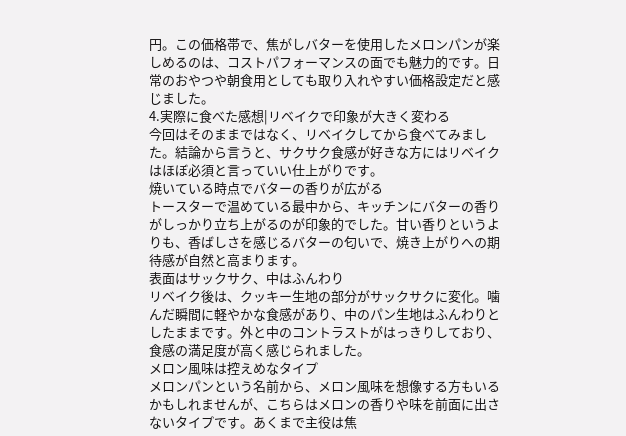円。この価格帯で、焦がしバターを使用したメロンパンが楽しめるのは、コストパフォーマンスの面でも魅力的です。日常のおやつや朝食用としても取り入れやすい価格設定だと感じました。
4.実際に食べた感想|リベイクで印象が大きく変わる
今回はそのままではなく、リベイクしてから食べてみました。結論から言うと、サクサク食感が好きな方にはリベイクはほぼ必須と言っていい仕上がりです。
焼いている時点でバターの香りが広がる
トースターで温めている最中から、キッチンにバターの香りがしっかり立ち上がるのが印象的でした。甘い香りというよりも、香ばしさを感じるバターの匂いで、焼き上がりへの期待感が自然と高まります。
表面はサックサク、中はふんわり
リベイク後は、クッキー生地の部分がサックサクに変化。噛んだ瞬間に軽やかな食感があり、中のパン生地はふんわりとしたままです。外と中のコントラストがはっきりしており、食感の満足度が高く感じられました。
メロン風味は控えめなタイプ
メロンパンという名前から、メロン風味を想像する方もいるかもしれませんが、こちらはメロンの香りや味を前面に出さないタイプです。あくまで主役は焦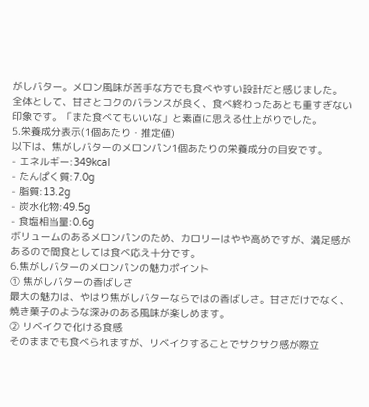がしバター。メロン風味が苦手な方でも食べやすい設計だと感じました。
全体として、甘さとコクのバランスが良く、食べ終わったあとも重すぎない印象です。「また食べてもいいな」と素直に思える仕上がりでした。
5.栄養成分表示(1個あたり・推定値)
以下は、焦がしバターのメロンパン1個あたりの栄養成分の目安です。
- エネルギー:349kcal
- たんぱく質:7.0g
- 脂質:13.2g
- 炭水化物:49.5g
- 食塩相当量:0.6g
ボリュームのあるメロンパンのため、カロリーはやや高めですが、満足感があるので間食としては食べ応え十分です。
6.焦がしバターのメロンパンの魅力ポイント
① 焦がしバターの香ばしさ
最大の魅力は、やはり焦がしバターならではの香ばしさ。甘さだけでなく、焼き菓子のような深みのある風味が楽しめます。
② リベイクで化ける食感
そのままでも食べられますが、リベイクすることでサクサク感が際立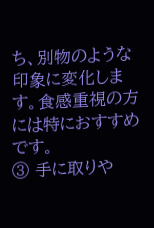ち、別物のような印象に変化します。食感重視の方には特におすすめです。
③ 手に取りや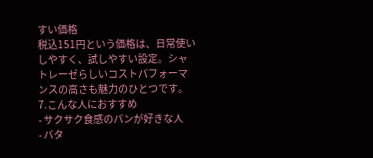すい価格
税込151円という価格は、日常使いしやすく、試しやすい設定。シャトレーゼらしいコストパフォーマンスの高さも魅力のひとつです。
7.こんな人におすすめ
- サクサク食感のパンが好きな人
- バタ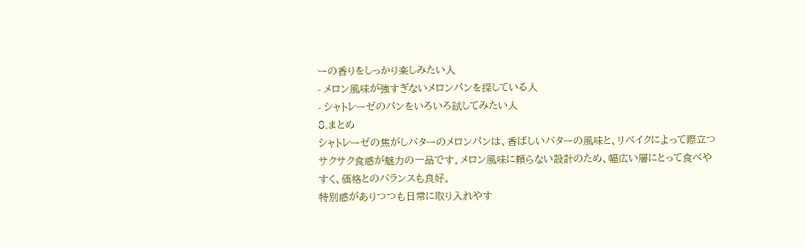ーの香りをしっかり楽しみたい人
- メロン風味が強すぎないメロンパンを探している人
- シャトレーゼのパンをいろいろ試してみたい人
8.まとめ
シャトレーゼの焦がしバターのメロンパンは、香ばしいバターの風味と、リベイクによって際立つサクサク食感が魅力の一品です。メロン風味に頼らない設計のため、幅広い層にとって食べやすく、価格とのバランスも良好。
特別感がありつつも日常に取り入れやす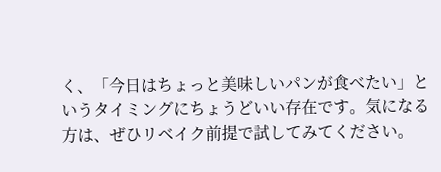く、「今日はちょっと美味しいパンが食べたい」というタイミングにちょうどいい存在です。気になる方は、ぜひリベイク前提で試してみてください。